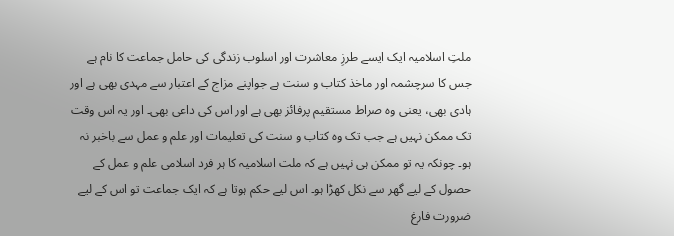ملتِ اسلامیہ ایک ایسے طرزِ معاشرت اور اسلوب زندگی کی حامل جماعت کا نام ہے جس کا سرچشمہ اور ماخذ کتاب و سنت ہے جواپنے مزاج کے اعتبار سے مہدی بھی ہے اور ہادی بھی، یعنی وہ صراط مستقیم پرفائز بھی ہے اور اس کی داعی بھی۔ اور یہ اس وقت تک ممکن نہیں ہے جب تک وہ کتاب و سنت کی تعلیمات اور علم و عمل سے باخبر نہ ہو۔ چونکہ یہ تو ممکن ہی نہیں ہے کہ ملت اسلامیہ کا ہر فرد اسلامی علم و عمل کے حصول کے لیے گھر سے نکل کھڑا ہو۔ اس لیے حکم ہوتا ہے کہ ایک جماعت تو اس کے لیے ضرورت فارغ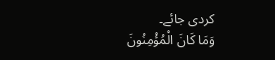کردی جائے۔
وَمَا كَانَ الْمُؤْمِنُونَ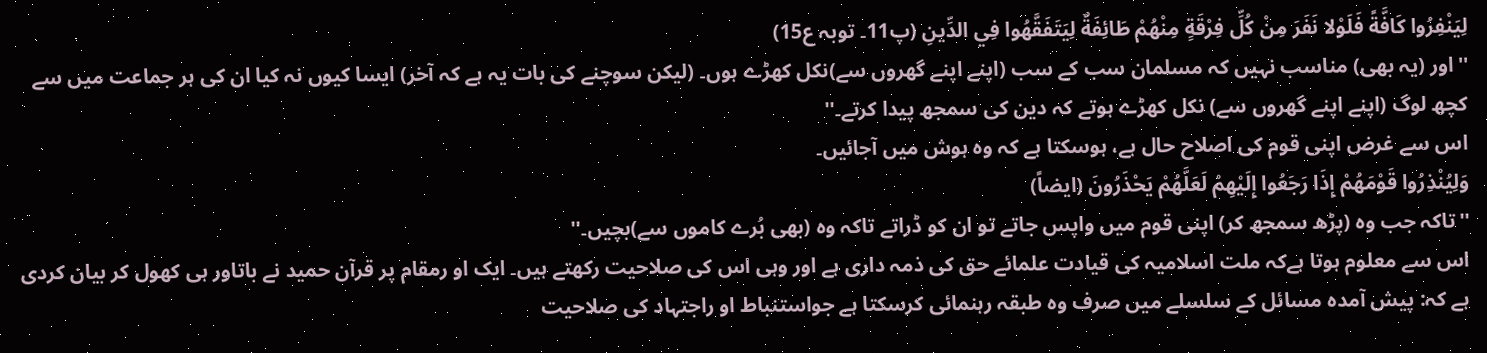لِيَنْفِرُوا كَافَّةً فَلَوْلا نَفَرَ مِنْ كُلِّ فِرْقَةٍ مِنْهُمْ طَائِفَةٌ لِيَتَفَقَّهُوا فِي الدِّينِ (پ11۔ توبہ ع15)
''اور (یہ بھی) مناسب نہیں کہ مسلمان سب کے سب (اپنے اپنے گھروں سے)نکل کھڑے ہوں۔ (لیکن سوچنے کی بات یہ ہے کہ آخر) ایسا کیوں نہ کیا ان کی ہر جماعت میں سے کچھ لوگ (اپنے اپنے گھروں سے) نکل کھڑے ہوتے کہ دین کی سمجھ پیدا کرتے۔''
اس سے غرض اپنی قوم کی اصلاح حال ہے، ہوسکتا ہے کہ وہ ہوش میں آجائیں۔
وَلِيُنْذِرُوا قَوْمَهُمْ إِذَا رَجَعُوا إِلَيْهِمْ لَعَلَّهُمْ يَحْذَرُونَ (ایضاً)
''تاکہ جب وہ (پڑھ سمجھ کر) اپنی قوم میں واپس جاتے تو ان کو ڈراتے تاکہ وہ (بھی بُرے کاموں سے)بچیں۔''
اس سے معلوم ہوتا ہےکہ ملت اسلامیہ کی قیادت علمائے حق کی ذمہ داری ہے اور وہی اس کی صلاحیت رکھتے ہیں۔ ایک او رمقام پر قرآن حمید نے باتاور ہی کھول کر بیان کردی ہے کہ: پیش آمدہ مسائل کے سلسلے میں صرف وہ طبقہ رہنمائی کرسکتا ہے جواستنباط او راجتہاد کی صلاحیت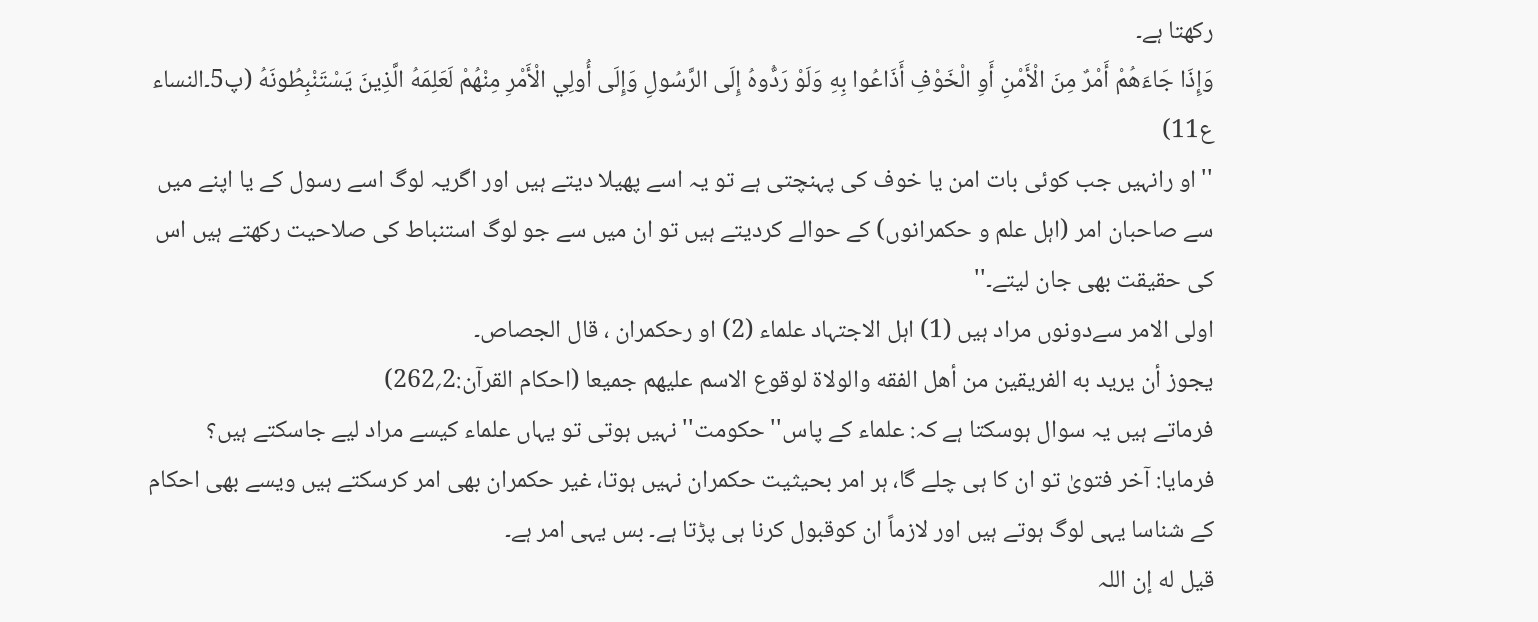رکھتا ہے۔
وَإِذَا جَاءَهُمْ أَمْرٌ مِنَ الْأَمْنِ أَوِ الْخَوْفِ أَذَاعُوا بِهِ وَلَوْ رَدُّوهُ إِلَى الرَّسُولِ وَإِلَى أُولِي الْأَمْرِ مِنْهُمْ لَعَلِمَهُ الَّذِينَ يَسْتَنْبِطُونَهُ (پ5۔النساء ع11)
''او رانہیں جب کوئی بات امن یا خوف کی پہنچتی ہے تو یہ اسے پھیلا دیتے ہیں اور اگریہ لوگ اسے رسول کے یا اپنے میں سے صاحبان امر (اہل علم و حکمرانوں) کے حوالے کردیتے ہیں تو ان میں سے جو لوگ استنباط کی صلاحیت رکھتے ہیں اس کی حقیقت بھی جان لیتے۔''
اولی الامر سےدونوں مراد ہیں (1) اہل الاجتہاد علماء (2) او رحکمران ، قال الجصاص۔
یجوز أن یرید به الفریقین من أھل الفقه والولاة لوقوع الاسم علیهم جمیعا (احکام القرآن:2؍262)
فرماتے ہیں یہ سوال ہوسکتا ہے کہ: علماء کے پاس''حکومت'' نہیں ہوتی تو یہاں علماء کیسے مراد لیے جاسکتے ہیں؟ فرمایا: آخر فتویٰ تو ان کا ہی چلے گا، ہر امر بحیثیت حکمران نہیں ہوتا، غیر حکمران بھی امر کرسکتے ہیں ویسے بھی احکام کے شناسا یہی لوگ ہوتے ہیں اور لازماً ان کوقبول کرنا ہی پڑتا ہے۔ بس یہی امر ہے۔
قیل له إن اللہ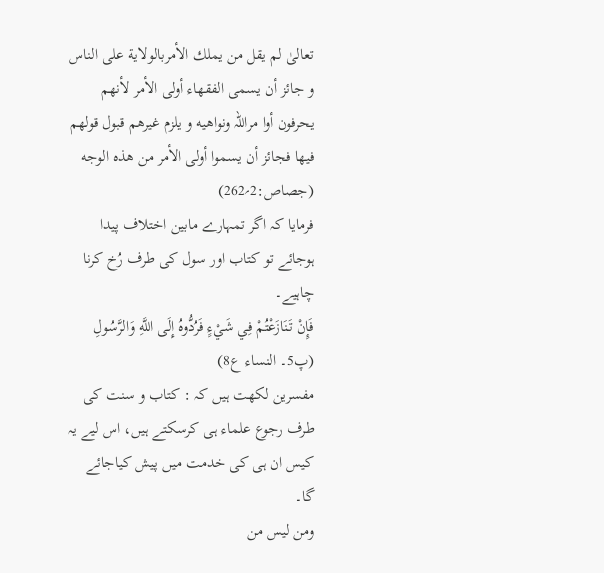تعالیٰ لم یقل من یملك الأمربالولایة علی الناس و جائز أن یسمی الفقھاء أولی الأمر لأنھم یحرفون أوا مراللہ ونواهیه و یلزم غیرھم قبول قولھم فیھا فجائز أن یسموا أولی الأمر من ھذہ الوجه (جصاص:2؍262)
فرمایا کہ اگر تمہارے مابین اختلاف پیدا ہوجائے تو کتاب اور سول کی طرف رُخ کرنا چاہیے۔
فَإِنْ تَنَازَعْتُمْ فِي شَيْءٍ فَرُدُّوهُ إِلَى اللَّهِ وَالرَّسُولِ (پ5۔ النساء ع8)
مفسرین لکھت ہیں کہ : کتاب و سنت کی طرف رجوع علماء ہی کرسکتے ہیں، اس لیے یہ کیس ان ہی کی خدمت میں پیش کیاجائے گا۔
ومن لیس من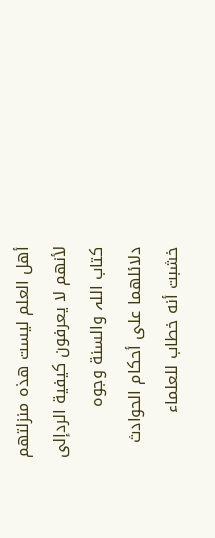أھل العلم لیست ھذہ منزلتھم لأنھم لا یعرفون کیفیة الردإلی کتاب اللہ والسنة وجوہ دلائلھما علی أحکام الحوادث خشبت أنه خطاب للعلماء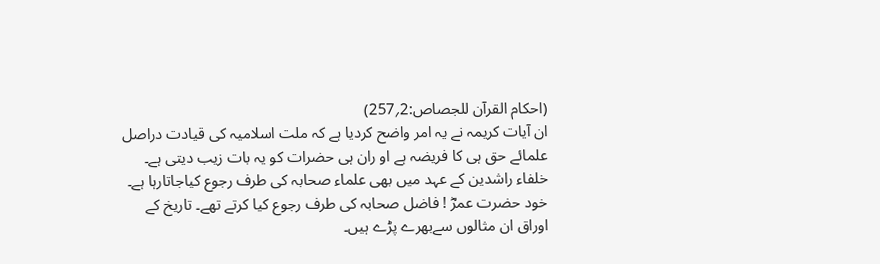(احکام القرآن للجصاص:2؍257)
ان آیات کریمہ نے یہ امر واضح کردیا ہے کہ ملت اسلامیہ کی قیادت دراصل علمائے حق ہی کا فریضہ ہے او ران ہی حضرات کو یہ بات زیب دیتی ہے۔ خلفاء راشدین کے عہد میں بھی علماء صحابہ کی طرف رجوع کیاجاتارہا ہے۔ خود حضرت عمرؓ ! فاضل صحابہ کی طرف رجوع کیا کرتے تھے۔ تاریخ کے اوراق ان مثالوں سےبھرے پڑے ہیں۔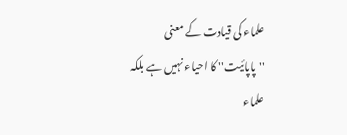علماء کی قیادت کے معنی ''پاپائیت'' کا احیاء نہیں ہے بلکہ علماء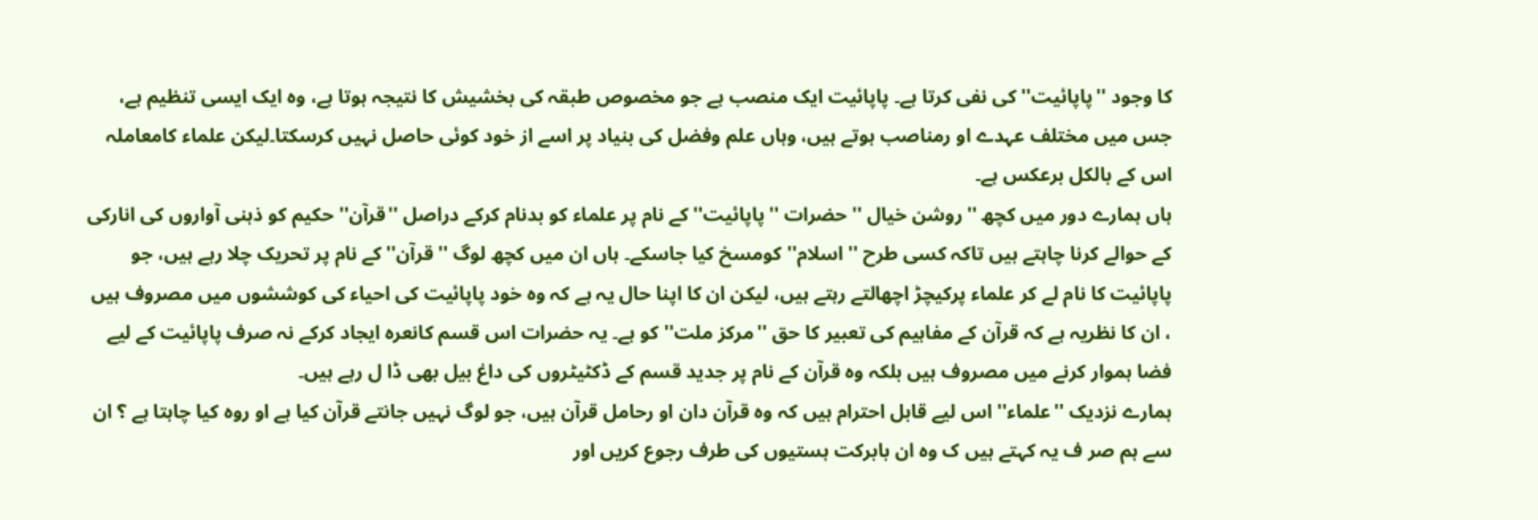کا وجود ''پاپائیت'' کی نفی کرتا ہے۔ پاپائیت ایک منصب ہے جو مخصوص طبقہ کی بخشیش کا نتیجہ ہوتا ہے، وہ ایک ایسی تنظیم ہے، جس میں مختلف عہدے او رمناصب ہوتے ہیں، وہاں علم وفضل کی بنیاد پر اسے از خود کوئی حاصل نہیں کرسکتا۔لیکن علماء کامعاملہ اس کے بالکل برعکس ہے۔
ہاں ہمارے دور میں کچھ ''روشن خیال '' حضرات ''پاپائیت'' کے نام پر علماء کو بدنام کرکے دراصل ''قرآن'' حکیم کو ذہنی آواروں کی انارکی کے حوالے کرنا چاہتے ہیں تاکہ کسی طرح ''اسلام'' کومسخ کیا جاسکے۔ ہاں ان میں کچھ لوگ '' قرآن'' کے نام پر تحریک چلا رہے ہیں، جو پاپائیت کا نام لے کر علماء پرکیچڑ اچھالتے رہتے ہیں، لیکن ان کا اپنا حال یہ ہے کہ وہ خود پاپائیت کی احیاء کی کوششوں میں مصروف ہیں ، ان کا نظریہ ہے کہ قرآن کے مفاہیم کی تعبیر کا حق ''مرکز ملت'' کو ہے۔ یہ حضرات اس قسم کانعرہ ایجاد کرکے نہ صرف پاپائیت کے لیے فضا ہموار کرنے میں مصروف ہیں بلکہ وہ قرآن کے نام پر جدید قسم کے ڈکٹیٹروں کی داغ بیل بھی ڈا ل رہے ہیں۔
ہمارے نزدیک ''علماء'' اس لیے قابل احترام ہیں کہ وہ قرآن دان او رحامل قرآن ہیں، جو لوگ نہیں جانتے قرآن کیا ہے او روہ کیا چاہتا ہے ؟ ان سے ہم صر ف یہ کہتے ہیں ک وہ ان بابرکت ہستیوں کی طرف رجوع کریں اور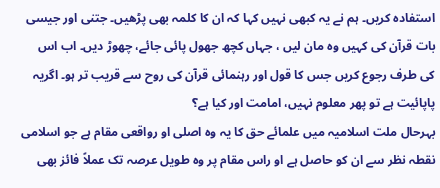استفادہ کریں۔ ہم نے یہ کبھی نہیں کہا کہ ان کا کلمہ بھی پڑھیں۔ جتنی اور جیسی بات قرآن کی کہیں وہ مان لیں ، جہاں کچھ جھول پائی جائے، چھوڑ دیں۔ اب اس کی طرف رجوع کریں جس کا قول اور رہنمائی قرآن کی روح سے قریب تر ہو۔ اگریہ پاپائیت ہے تو پھر معلوم نہیں، امامت اور کیا ہے؟
بہرحال ملت اسلامیہ میں علمائے حق کا یہ وہ اصلی او رواقعی مقام ہے جو اسلامی نقطہ نظر سے ان کو حاصل ہے او راس مقام پر وہ طویل عرصہ تک عملاً فائز بھی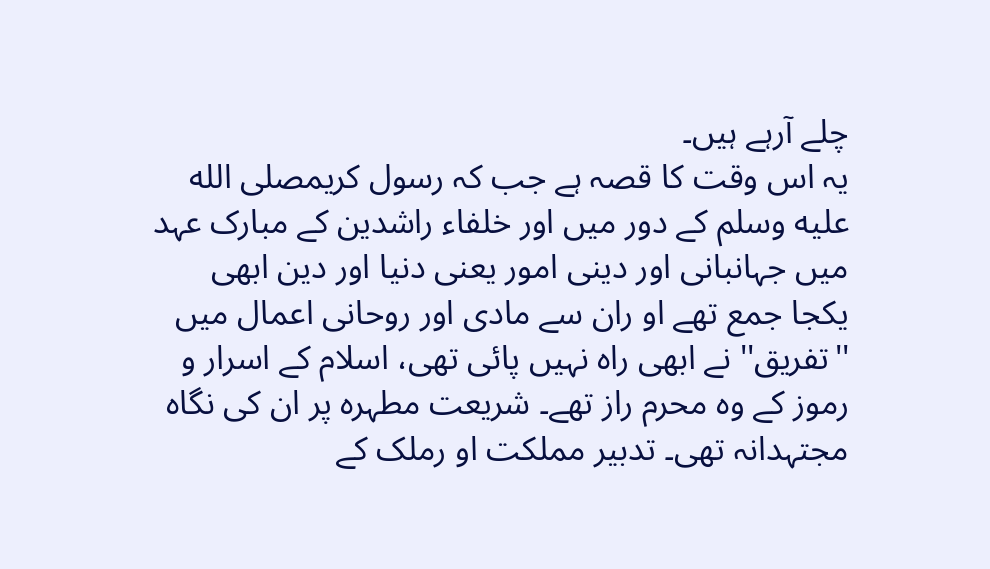چلے آرہے ہیں۔
یہ اس وقت کا قصہ ہے جب کہ رسول کریمصلى الله عليه وسلم کے دور میں اور خلفاء راشدین کے مبارک عہد میں جہانبانی اور دینی امور یعنی دنیا اور دین ابھی یکجا جمع تھے او ران سے مادی اور روحانی اعمال میں ''تفریق'' نے ابھی راہ نہیں پائی تھی، اسلام کے اسرار و رموز کے وہ محرم راز تھے۔ شریعت مطہرہ پر ان کی نگاہ مجتہدانہ تھی۔ تدبیر مملکت او رملک کے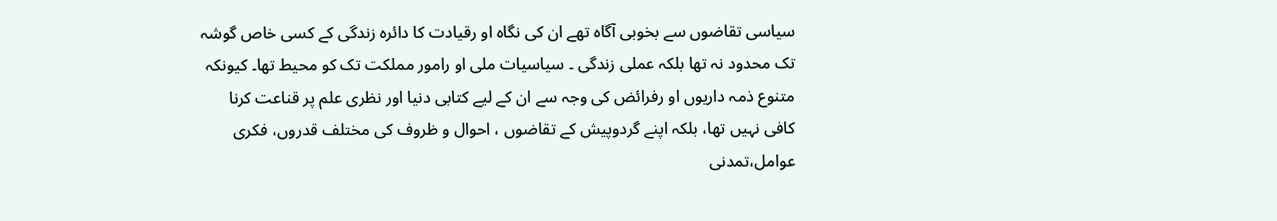سیاسی تقاضوں سے بخوبی آگاہ تھے ان کی نگاہ او رقیادت کا دائرہ زندگی کے کسی خاص گوشہ تک محدود نہ تھا بلکہ عملی زندگی ۔ سیاسیات ملی او رامور مملکت تک کو محیط تھا۔ کیونکہ متنوع ذمہ داریوں او رفرائض کی وجہ سے ان کے لیے کتابی دنیا اور نظری علم پر قناعت کرنا کافی نہیں تھا، بلکہ اپنے گردوپیش کے تقاضوں ، احوال و ظروف کی مختلف قدروں، فکری عوامل،تمدنی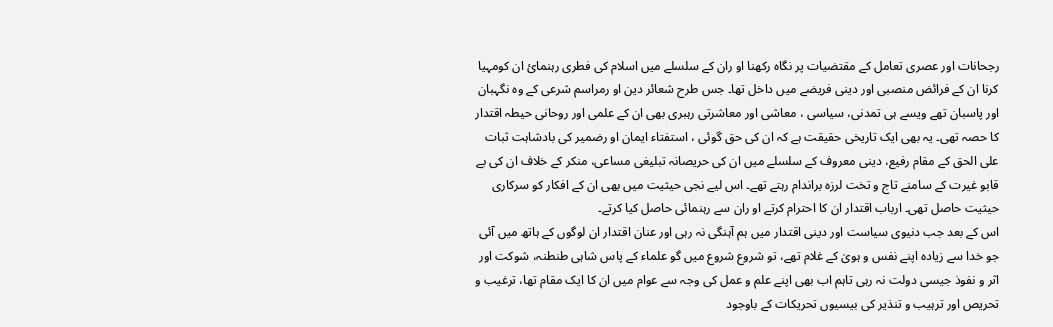رجحانات اور عصری تعامل کے مقتضیات پر نگاہ رکھنا او ران کے سلسلے میں اسلام کی فطری رہنمائ ان کومہیا کرنا ان کے فرائض منصبی اور دینی فریضے میں داخل تھا۔ جس طرح شعائر دین او رمراسم شرعی کے وہ نگہبان اور پاسبان تھے ویسے ہی تمدنی، سیاسی ، معاشی اور معاشرتی رہبری بھی ان کے علمی اور روحانی حیطہ اقتدار کا حصہ تھی۔ یہ بھی ایک تاریخی حقیقت ہے کہ ان کی حق گوئی ، استفتاء ایمان او رضمیر کی بادشاہت ثبات علی الحق کے مقام رفیع، دینی معروف کے سلسلے میں ان کی حریصانہ تبلیغی مساعی، منکر کے خلاف ان کی بے قابو غیرت کے سامنے تاج و تخت لرزہ براندام رہتے تھے۔ اس لیے نجی حیثیت میں بھی ان کے افکار کو سرکاری حیثیت حاصل تھی۔ ارباب اقتدار ان کا احترام کرتے او ران سے رہنمائی حاصل کیا کرتے۔
اس کے بعد جب دنیوی سیاست اور دینی اقتدار میں ہم آہنگی نہ رہی اور عنان اقتدار ان لوگوں کے ہاتھ میں آئی جو خدا سے زیادہ اپنے نفس و ہویٰ کے غلام تھے، تو شروع شروع میں گو علماء کے پاس شاہی طنطنہ، شوکت اور اثر و نفوذ جیسی دولت نہ رہی تاہم اب بھی اپنے علم و عمل کی وجہ سے عوام میں ان کا ایک مقام تھا، ترغیب و تحریص اور ترہیب و تنذیر کی بیسیوں تحریکات کے باوجود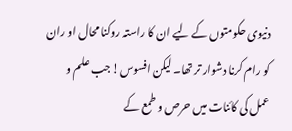دنیوی حکومتوں کے لیے ان کا راستہ روکنا محال او ران کو رام کرنا دشوار تر تھا۔ لیکن افسوس! جب علم و عمل کی کائنات میں حرص و طمع کے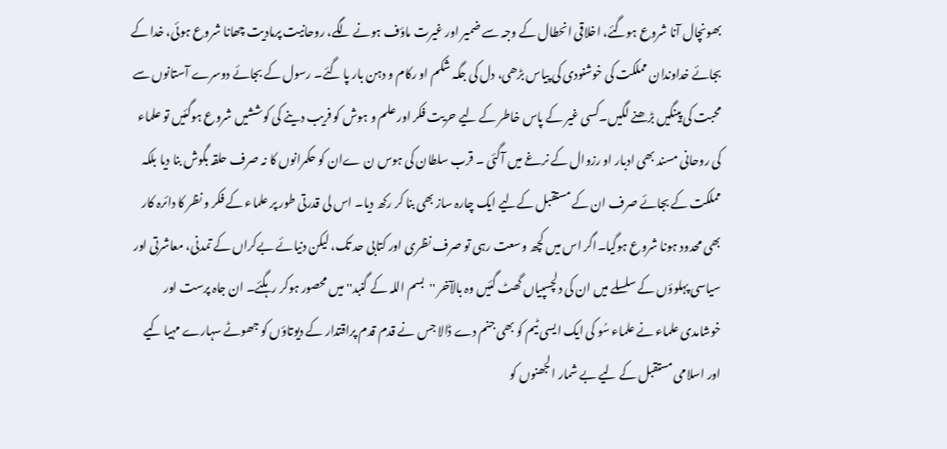بھونچال آنا شروع ہوگئے، اخلاقی انحطال کے وجہ سے ضمیر اور غیرت ماؤف ہونے لگے، روحانیت پرمادیت چھانا شروع ہوئی، خدا کے بجائے خداوندان مملکت کی خوشنودی کی پیاس بڑھی، دل کی جگہ شکم او رکام و دہن بار پا گئے۔ رسول کے بجائے دوسرے آستانوں سے محبت کی پینگیں بڑھنے لگیں۔کسی غیر کے پاس خاطر کے لیے حریت فکر اور علم و ہوش کو فریب دینے کی کوششیں شروع ہوگئیں تو علماء کی روحانی مسند بھی ادبار او رزوال کے نرغے میں آگئی ۔ قرب سلطان کی ہوس ن ےان کو حکمرانوں کا نہ صرف حلقہ بگوش بنا دیا بلکہ مملکت کے بجائے صرف ان کے مستقبل کےلیے ایک چارہ ساز بھی بنا کر رکھ دیا۔ اس لی قدرتی طور پر علماء کے فکر و نظر کا دائرہ کار بھی محدود ہونا شروع ہوگیا۔اگر اس میں کچھ وسعت رہی تو صرف نظری اور کتابی حد تک، لیکن دنیائے بےکراں کے تمدنی، معاشرتی اور سیاسی پہلوؤں کے سلسلے میں ان کی دلچسپیاں گھٹ گئیں وہ بالآخر ''بسم اللہ کے گنبد'' میں محصور ہوکر رہگئے۔ ان جاہ پرست اور خوشامدی علماء نے علماء سُو کی ایک ایسی ٹیم کو بھی جنم دے ڈالا جس نے قدم قدم پراقتدار کے دیوتاؤں کو جھوٹے سہارے مہیا کیے اور اسلامی مستقبل کے لیے بے شمار الجھنوں کو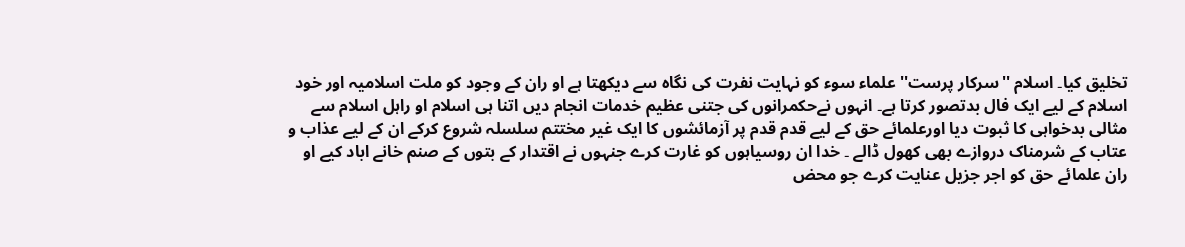تخلیق کیا۔ اسلام ''سرکار پرست'' علماء سوء کو نہایت نفرت کی نگاہ سے دیکھتا ہے او ران کے وجود کو ملت اسلامیہ اور خود اسلام کے لیے ایک فال بدتصور کرتا ہے۔ انہوں نےحکمرانوں کی جتنی عظیم خدمات انجام دیں اتنا ہی اسلام او راہل اسلام سے مثالی بدخواہی کا ثبوت دیا اورعلمائے حق کے لیے قدم قدم پر آزمائشوں کا ایک غیر مختتم سلسلہ شروع کرکے ان کے لیے عذاب و عتاب کے شرمناک دروازے بھی کھول ڈالے ۔ خدا ان روسیاہوں کو غارت کرے جنہوں نے اقتدار کے بتوں کے صنم خانے اباد کیے او ران علمائے حق کو اجر جزیل عنایت کرے جو محض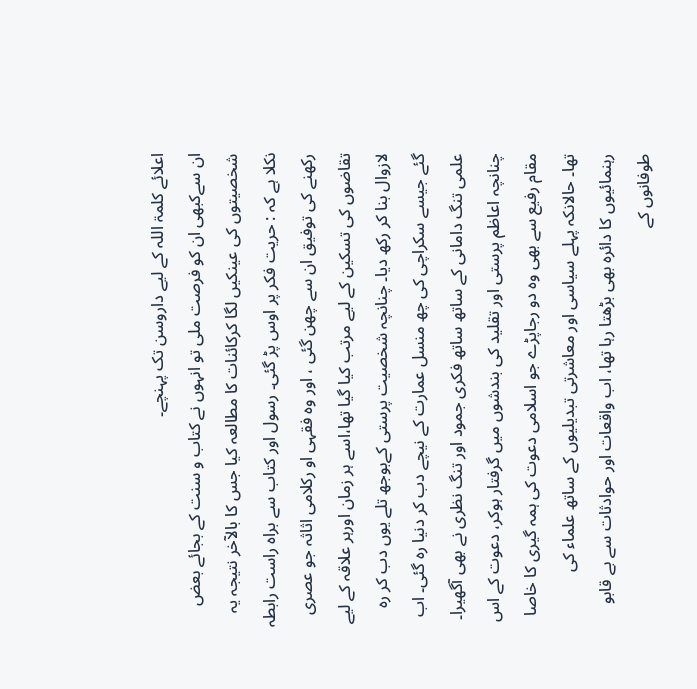اعلائے کلمۃ اللہ کے لیے داروسن تک پہنچے۔
ان سےکبھی ان کو فرصت ملی تو انہوں نے کتاب و سنت کے بجائے بعض شخصیتوں کی عینکیں لگا کرکائنات کا مطالعہ کیا جس کا بالآخر نتیجہ یہ نکلا ہے کہ : حریت فکر پر اوس پڑ گئی۔ رسول اور کتاب سے براہ راست رابطہ رکھنے کی توفیق ان سے چھن گئی ، اور وہ فقہی او رکلامی اثاثہ جو عصری تقاضوں کی تسکین کے لیے مرتب کیا گیا تھا،اسے ہر زمان اورہر علاقہ کے لیے لازوال بنا کر رکھ دیا۔ چنانچہ شخصیت پرستی کےبوجھ تلے یوں دب کر رہ گئے جیسے سکراچی کی چھ منسل عمارت کے نیچے دب کر دنیا رہ گئی۔ اب علمی تنگ دامانی کے ساتھ ساتھ فکری جمود اور تنگ نظری نے بھی آگھیرا۔ چنانچہ اعاظم پرستی اور تقلید کی بندشوں میں گرفتار ہوکر، دعوت کے اس مقام رفیع سے بھی وہ دو رجاپڑے جو اسلامی دعوت کی ہمہ گیری کا خاصا تھا۔ حالانکہ پہلے سیاسی اور معاشرتی تبدیلیوں کے ساتھ علماء کی رہنمائیوں کا دائرہ بھی بڑھتا رہا تھا، اب واقعات اور حوادثات سے بے قابو طوفانوں کے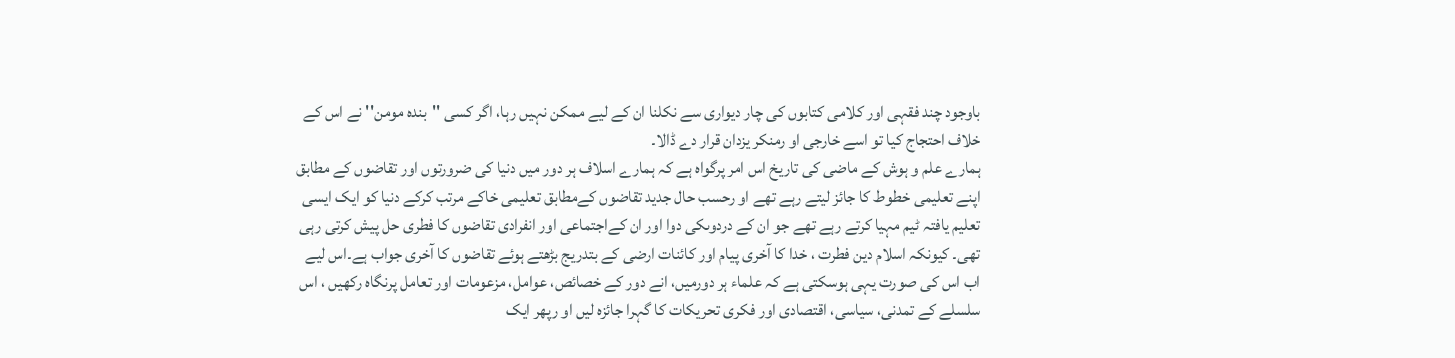باوجود چند فقہی اور کلامی کتابوں کی چار دیواری سے نکلنا ان کے لیے ممکن نہیں رہا، اگر کسی ''بندہ مومن'' نے اس کے خلاف احتجاج کیا تو اسے خارجی او رمنکر یزدان قرار دے ڈالا۔
ہمارے علم و ہوش کے ماضی کی تاریخ اس امر پرگواہ ہے کہ ہمارے اسلاف ہر دور میں دنیا کی ضرورتوں اور تقاضوں کے مطابق اپنے تعلیمی خطوط کا جائز لیتے رہے تھے او رحسب حال جدید تقاضوں کےمطابق تعلیمی خاکے مرتب کرکے دنیا کو ایک ایسی تعلیم یافتہ ٹیم مہیا کرتے رہے تھے جو ان کے دردوںکی دوا اور ان کےاجتماعی اور انفرادی تقاضوں کا فطری حل پیش کرتی رہی تھی۔ کیونکہ اسلام دین فطرت ، خدا کا آخری پیام اور کائنات ارضی کے بتدریج بڑھتے ہوئے تقاضوں کا آخری جواب ہے۔اس لیے اب اس کی صورت یہی ہوسکتی ہے کہ علماء ہر دورمیں، انے دور کے خصائص، عوامل، مزعومات اور تعامل پرنگاہ رکھیں ، اس سلسلے کے تمدنی، سیاسی، اقتصادی اور فکری تحریکات کا گہرا جائزہ لیں او رپھر ایک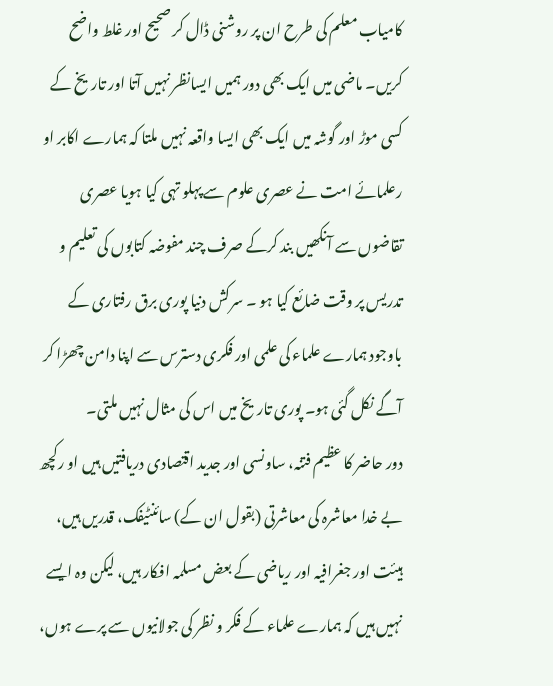کامیاب معلم کی طرح ان پر روشنی ڈال کر صحیح اور غلط واضح کریں۔ ماضی میں ایک بھی دور ہمیں ایسانظر نہیں آتا اور تاریخ کے کسی موڑ اور گوشہ میں ایک بھی ایسا واقعہ نہیں ملتا کہ ہمارے اکابر او رعلمائے امت نے عصری علوم سے پہلو تہی کیا ہویا عصری تقاضوں سے آنکھیں بند کرکے صرف چند مفوضہ کتابوں کی تعلیم و تدریس پر وقت ضائع کیا ہو ۔ سرکش دنیا پوری برق رفتاری کے باوجود ہمارے علماء کی علمی اور فکری دسترس سے اپنا دامن چھڑا کر آگے نکل گئی ہو۔ پوری تاریخ میں اس کی مثال نہیں ملتی۔
دور حاضر کا عظیم فتنہ، ساونسی اور جدید اقتصادی دریافتیں ہیں او رکچھ بے خدا معاشرہ کی معاشرتی (بقول ان کے) سائنٹیفک، قدریں ہیں، ہیئت اور جغرافیہ اور ریاضی کے بعض مسلمہ افکار ہیں، لیکن وہ ایسے نہیں ہیں کہ ہمارے علماء کے فکر و نظر کی جولانیوں سے پرے ہوں،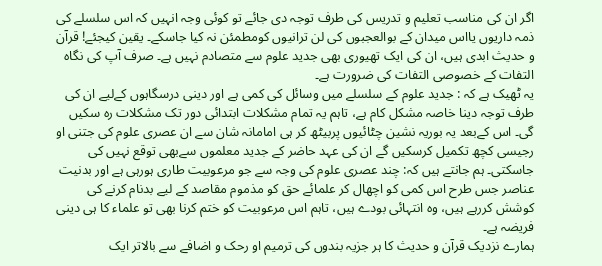اگر ان کی مناسب تعلیم و تدریس کی طرف توجہ دی جائے تو کوئی وجہ انہیں کہ اس سلسلے کی ذمہ داریوں یااس میدان کے بوالعجبوں کی لن ترانیوں کومطمئن نہ کیا جاسکے۔ یقین کیجئے! قرآن و حدیث ابدی ہیں، ان کی ایک تھیوری بھی جدید علوم سے متصادم نہیں ہے۔ صرف آپ کی نگاہ التفات کے خصوصی التفات کی ضرورت ہے۔
یہ ٹھیک ہے کہ : جدید علوم کے سلسلے میں وسائل کی کمی ہے اور دینی درسگاہوں کےلیے ان کی طرف توجہ دینا خاصہ مشکل کام ہے، تاہم یہ تمام مشکلات ابتدائی دور تک مشکلات رہ سکیں گی۔ اس کےبعد یہ بوریہ نشین چٹائیوں پربیٹھ کر ہی امامانہ شان سے ان عصری علوم کی جتنی او رجیسی کچھ تکمیل کرسکیں گے ان کی عہد حاضر کے جدید معلموں سےبھی توقع نہیں کی جاسکتی۔ ہم جانتے ہیں کہ: چند عصری علوم کی وجہ سے جو مرعوبیت طاری ہورہی ہے اور بدنیت عناصر جس طرح اس کمی کو اچھال کر علمائے حق کو مذموم مقاصد کے لیے بدنام کرنے کی کوشش کررہے ہیں، وہ انتہائی بودے ہیں، تاہم اس مرعوبیت کو ختم کرنا بھی تو علماء کا ہی دینی فریضہ ہے۔
ہمارے نزدیک قرآن و حدیث کا ہر جزیہ بندوں کی ترمیم او رحک و اضافے سے بالاتر ایک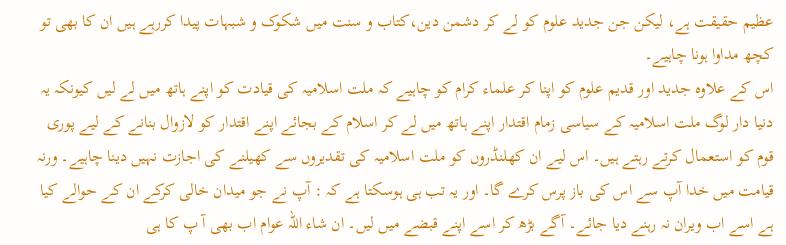عظیم حقیقت ہے، لیکن جن جدید علوم کو لے کر دشمن دین،کتاب و سنت میں شکوک و شبہات پیدا کررہے ہیں ان کا بھی تو کچھ مداوا ہونا چاہیے۔
اس کے علاوہ جدید اور قدیم علوم کو اپنا کر علماء کرام کو چاہیے کہ ملت اسلامیہ کی قیادت کو اپنے ہاتھ میں لے لیں کیونکہ یہ دنیا دار لوگ ملت اسلامیہ کے سیاسی زمام اقتدار اپنے ہاتھ میں لے کر اسلام کے بجائے اپنے اقتدار کو لازوال بنانے کے لیے پوری قوم کو استعمال کرتے رہتے ہیں۔ اس لیے ان کھلنڈروں کو ملت اسلامیہ کی تقدیروں سے کھیلنے کی اجازت نہیں دینا چاہیے۔ ورنہ قیامت میں خدا آپ سے اس کی باز پرس کرے گا۔ اور یہ تب ہی ہوسکتا ہے کہ : آپ نے جو میدان خالی کرکے ان کے حوالے کیا ہے اسے اب ویران نہ رہنے دیا جائے۔ آگے بڑھ کر اسے اپنے قبضے میں لیں۔ ان شاء اللہ عوام اب بھی آ پ کا ہی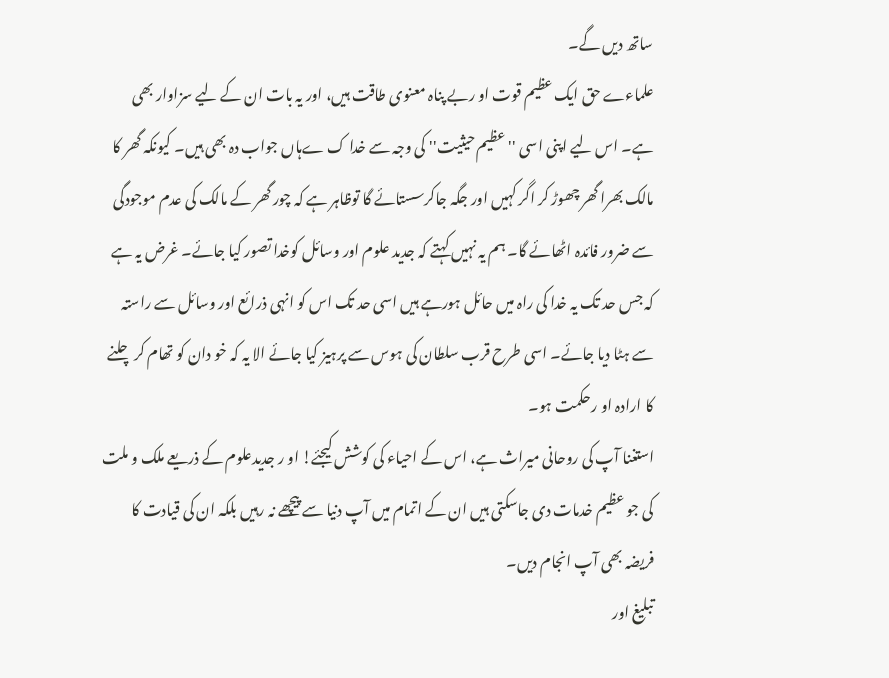ساتھ دیں گے۔
علماءے حق ایک عظیم قوت او ربے پناہ معنوی طاقت ہیں، اور یہ بات ان کے لیے سزاوار بھی ہے۔ اس لیے اپنی اسی ''عظیم حیثیت'' کی وجہ سے خدا ک ےہاں جواب دہ بھی ہیں۔ کیونکہ گھر کا مالک بھرا گھر چھوڑ کر اگر کہیں اور جگہ جاکرسستائے گا توظاہر ہے کہ چور گھر کے مالک کی عدم موجودگی سے ضرور فائدہ اٹھائے گا۔ ہم یہ نہیں کہتے کہ جدید علوم اور وسائل کوخدا تصور کیا جائے۔ غرض یہ ہے کہ جس حد تک یہ خدا کی راہ میں حائل ہورہے ہیں اسی حد تک اس کو انہی ذرائع اور وسائل سے راستہ سے ہٹا دیا جائے۔ اسی طرح قرب سلطان کی ہوس سے پرہیز کیا جائے الا یہ کہ خو دان کو تھام کر چلنے کا ارادہ او رحکمت ہو۔
استغنا آپ کی روحانی میراث ہے، اس کے احیاء کی کوشش کیجئے! او ر جدیدعلوم کے ذریعے ملک و ملت کی جو عظیم خدمات دی جاسکتی ہیں ان کے اتمام میں آپ دنیا سے پیچھے نہ رہیں بلکہ ان کی قیادت کا فریضہ بھی آپ انجام دیں۔
تبلیغ اور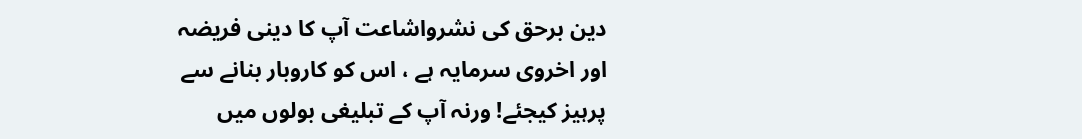دین برحق کی نشرواشاعت آپ کا دینی فریضہ اور اخروی سرمایہ ہے ، اس کو کاروبار بنانے سے پرہیز کیجئے! ورنہ آپ کے تبلیغی بولوں میں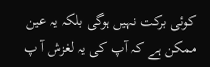کوئی برکت نہیں ہوگی بلکہ یہ عین ممکن ہے کہ آپ کی یہ لغزش آ پ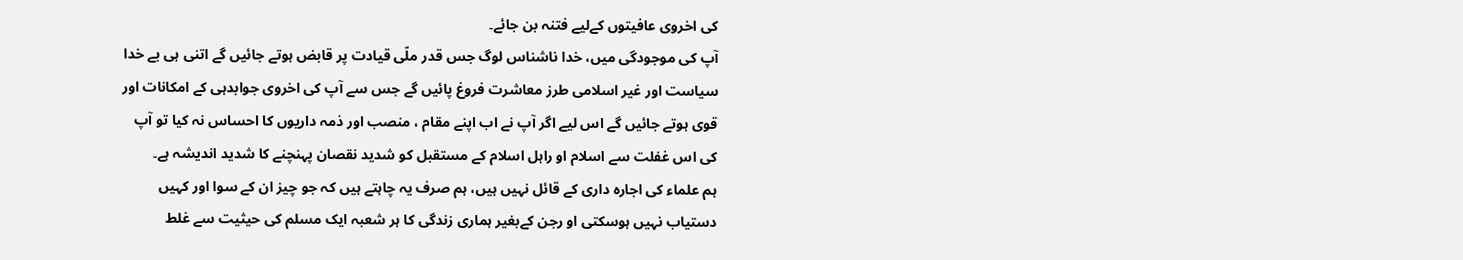کی اخروی عافیتوں کےلیے فتنہ بن جائے۔
آپ کی موجودگی میں، خدا ناشناس لوگ جس قدر ملّی قیادت پر قابض ہوتے جائیں گے اتنی ہی بے خدا سیاست اور غیر اسلامی طرز معاشرت فروغ پائیں گے جس سے آپ کی اخروی جوابدہی کے امکانات اور قوی ہوتے جائیں گے اس لیے اگر آپ نے اب اپنے مقام ، منصب اور ذمہ داریوں کا احساس نہ کیا تو آپ کی اس غفلت سے اسلام او راہل اسلام کے مستقبل کو شدید نقصان پہنچنے کا شدید اندیشہ ہے۔
ہم علماء کی اجارہ داری کے قائل نہیں ہیں، ہم صرف یہ چاہتے ہیں کہ جو چیز ان کے سوا اور کہیں دستیاب نہیں ہوسکتی او رجن کےبغیر ہماری زندگی کا ہر شعبہ ایک مسلم کی حیثیت سے غلط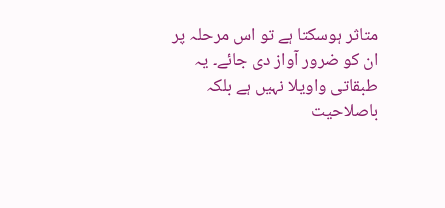متاثر ہوسکتا ہے تو اس مرحلہ پر ان کو ضرور آواز دی جائے۔ یہ طبقاتی واویلا نہیں ہے بلکہ باصلاحیت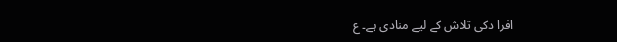افرا دکی تلاش کے لیے منادی ہے۔ ع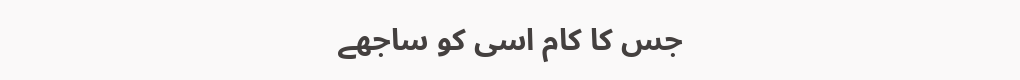جس کا کام اسی کو ساجھے